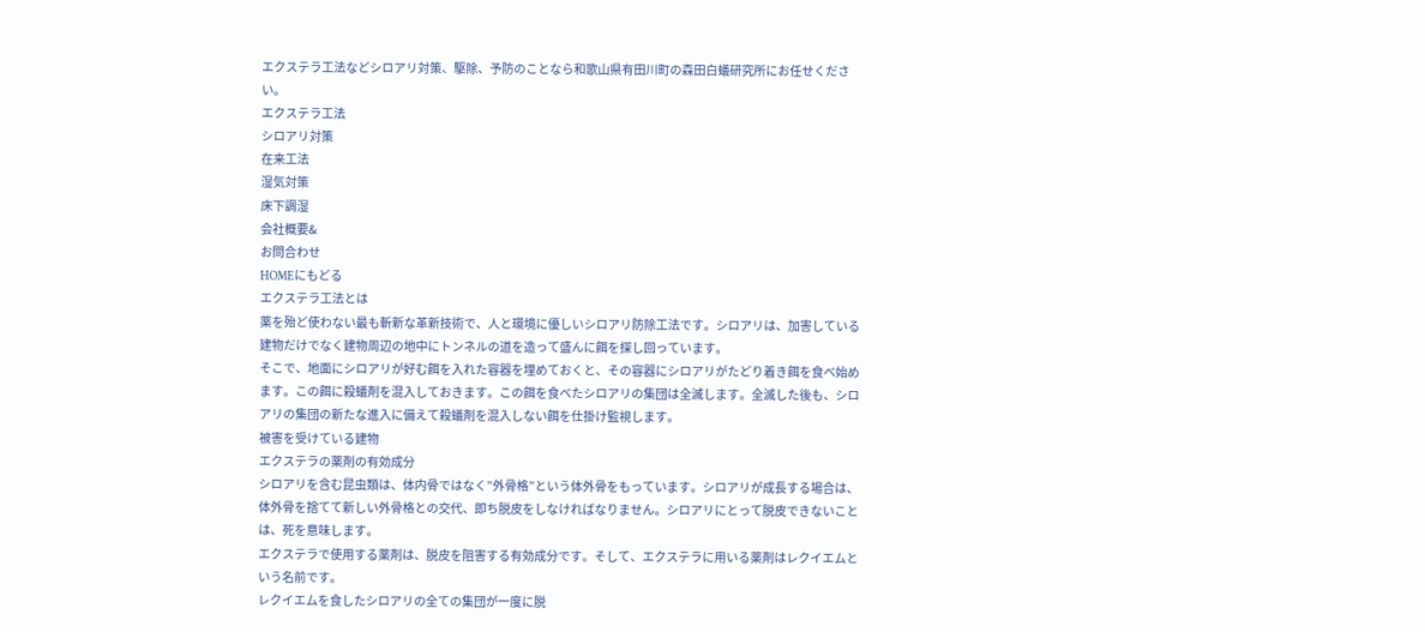エクステラ工法などシロアリ対策、駆除、予防のことなら和歌山県有田川町の森田白蟻研究所にお任せください。
エクステラ工法
シロアリ対策
在来工法
湿気対策
床下調湿
会社概要&
お問合わせ
HOMEにもどる
エクステラ工法とは
薬を殆ど使わない最も斬新な革新技術で、人と環境に優しいシロアリ防除工法です。シロアリは、加害している建物だけでなく建物周辺の地中にトンネルの道を造って盛んに餌を探し回っています。
そこで、地面にシロアリが好む餌を入れた容器を埋めておくと、その容器にシロアリがたどり着き餌を食べ始めます。この餌に殺蟻剤を混入しておきます。この餌を食べたシロアリの集団は全滅します。全滅した後も、シロアリの集団の新たな進入に備えて殺蟻剤を混入しない餌を仕掛け監視します。
被害を受けている建物
エクステラの薬剤の有効成分
シロアリを含む昆虫類は、体内骨ではなく”外骨格”という体外骨をもっています。シロアリが成長する場合は、体外骨を捨てて新しい外骨格との交代、即ち脱皮をしなければなりません。シロアリにとって脱皮できないことは、死を意味します。
エクステラで使用する薬剤は、脱皮を阻害する有効成分です。そして、エクステラに用いる薬剤はレクイエムという名前です。
レクイエムを食したシロアリの全ての集団が一度に脱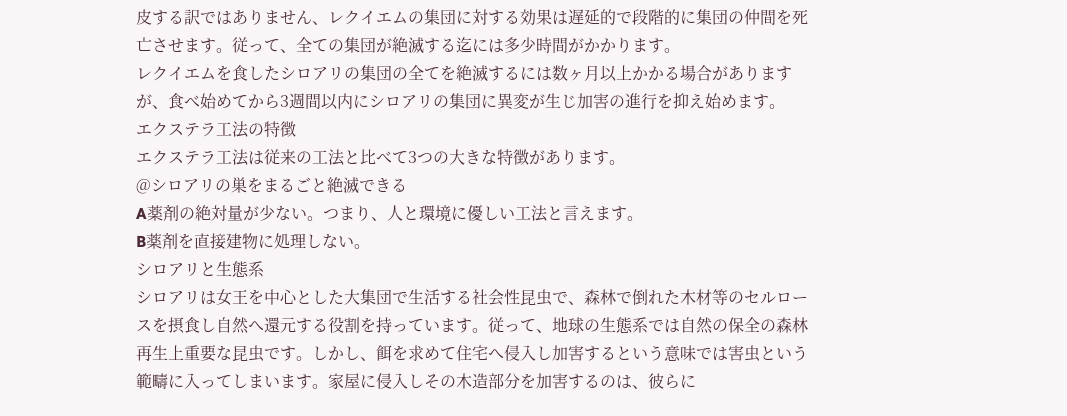皮する訳ではありません、レクイエムの集団に対する効果は遅延的で段階的に集団の仲間を死亡させます。従って、全ての集団が絶滅する迄には多少時間がかかります。
レクイエムを食したシロアリの集団の全てを絶滅するには数ヶ月以上かかる場合がありますが、食べ始めてから3週間以内にシロアリの集団に異変が生じ加害の進行を抑え始めます。
エクステラ工法の特徴
エクステラ工法は従来の工法と比べて3つの大きな特徴があります。
@シロアリの巣をまるごと絶滅できる
A薬剤の絶対量が少ない。つまり、人と環境に優しい工法と言えます。
B薬剤を直接建物に処理しない。
シロアリと生態系
シロアリは女王を中心とした大集団で生活する社会性昆虫で、森林で倒れた木材等のセルロースを摂食し自然へ還元する役割を持っています。従って、地球の生態系では自然の保全の森林再生上重要な昆虫です。しかし、餌を求めて住宅へ侵入し加害するという意味では害虫という範疇に入ってしまいます。家屋に侵入しその木造部分を加害するのは、彼らに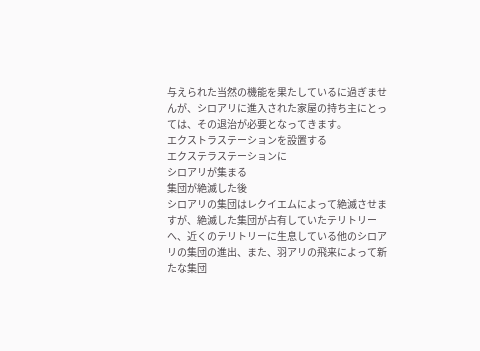与えられた当然の機能を果たしているに過ぎませんが、シロアリに進入された家屋の持ち主にとっては、その退治が必要となってきます。
エクストラステーションを設置する
エクステラステーションに
シロアリが集まる
集団が絶滅した後
シロアリの集団はレクイエムによって絶滅させますが、絶滅した集団が占有していたテリトリーへ、近くのテリトリーに生息している他のシロアリの集団の進出、また、羽アリの飛来によって新たな集団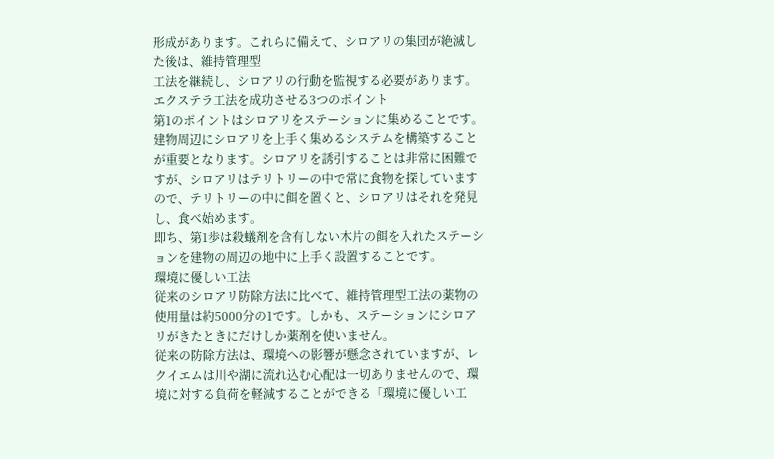形成があります。これらに備えて、シロアリの集団が絶滅した後は、維持管理型
工法を継続し、シロアリの行動を監視する必要があります。
エクステラ工法を成功させる3つのポイント
第1のポイントはシロアリをステーションに集めることです。
建物周辺にシロアリを上手く集めるシステムを構築することが重要となります。シロアリを誘引することは非常に困難ですが、シロアリはテリトリーの中で常に食物を探していますので、テリトリーの中に餌を置くと、シロアリはそれを発見し、食べ始めます。
即ち、第1歩は殺蟻剤を含有しない木片の餌を入れたステーションを建物の周辺の地中に上手く設置することです。
環境に優しい工法
従来のシロアリ防除方法に比べて、維持管理型工法の薬物の使用量は約5000分の1です。しかも、ステーションにシロアリがきたときにだけしか薬剤を使いません。
従来の防除方法は、環境への影響が懸念されていますが、レクイエムは川や湖に流れ込む心配は一切ありませんので、環境に対する負荷を軽減することができる「環境に優しい工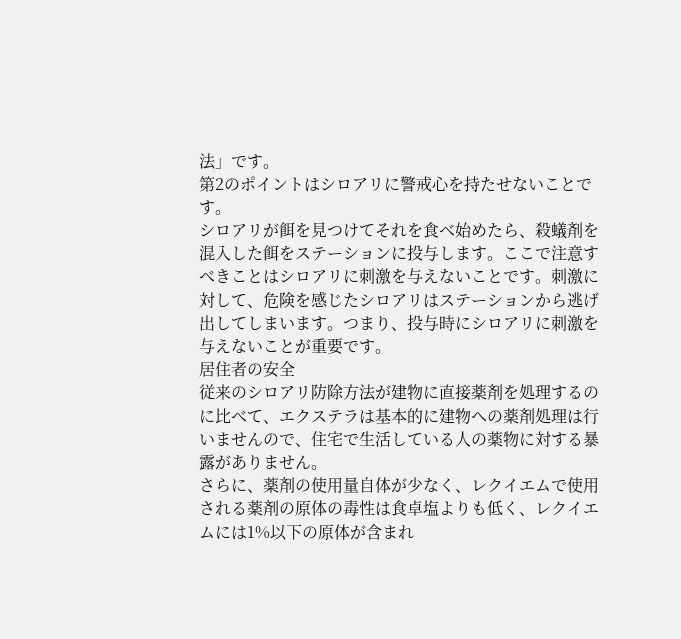法」です。
第2のポイントはシロアリに警戒心を持たせないことです。
シロアリが餌を見つけてそれを食べ始めたら、殺蟻剤を混入した餌をステーションに投与します。ここで注意すべきことはシロアリに刺激を与えないことです。刺激に対して、危険を感じたシロアリはステーションから逃げ出してしまいます。つまり、投与時にシロアリに刺激を与えないことが重要です。
居住者の安全
従来のシロアリ防除方法が建物に直接薬剤を処理するのに比べて、エクステラは基本的に建物への薬剤処理は行いませんので、住宅で生活している人の薬物に対する暴露がありません。
さらに、薬剤の使用量自体が少なく、レクイエムで使用される薬剤の原体の毒性は食卓塩よりも低く、レクイエムには1%以下の原体が含まれ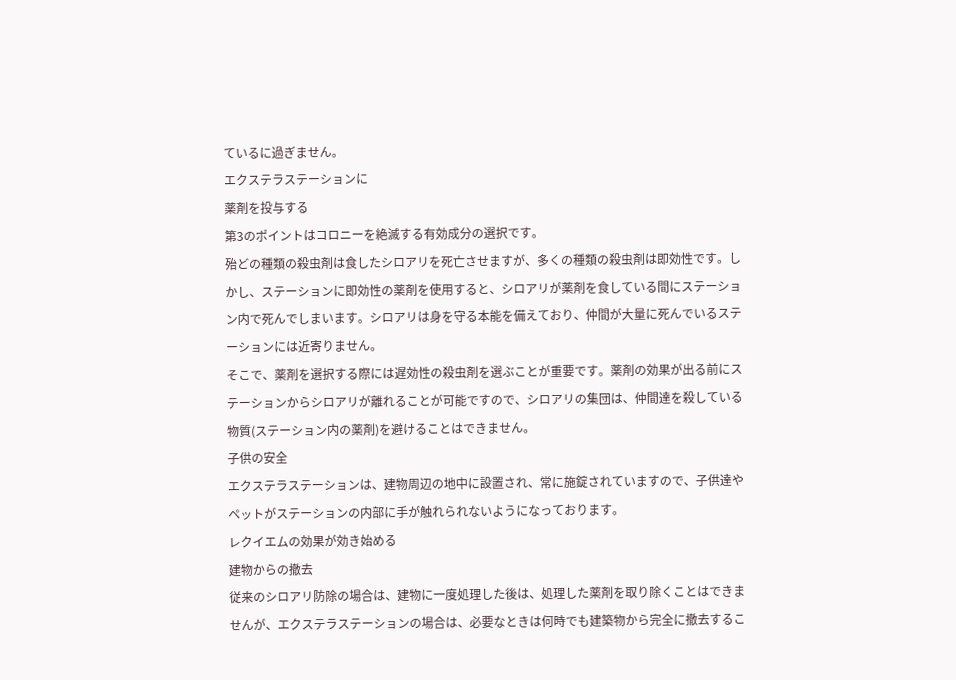ているに過ぎません。
エクステラステーションに
薬剤を投与する
第3のポイントはコロニーを絶滅する有効成分の選択です。
殆どの種類の殺虫剤は食したシロアリを死亡させますが、多くの種類の殺虫剤は即効性です。しかし、ステーションに即効性の薬剤を使用すると、シロアリが薬剤を食している間にステーション内で死んでしまいます。シロアリは身を守る本能を備えており、仲間が大量に死んでいるステーションには近寄りません。
そこで、薬剤を選択する際には遅効性の殺虫剤を選ぶことが重要です。薬剤の効果が出る前にステーションからシロアリが離れることが可能ですので、シロアリの集団は、仲間達を殺している物質(ステーション内の薬剤)を避けることはできません。
子供の安全
エクステラステーションは、建物周辺の地中に設置され、常に施錠されていますので、子供達やペットがステーションの内部に手が触れられないようになっております。
レクイエムの効果が効き始める
建物からの撤去
従来のシロアリ防除の場合は、建物に一度処理した後は、処理した薬剤を取り除くことはできませんが、エクステラステーションの場合は、必要なときは何時でも建築物から完全に撤去するこ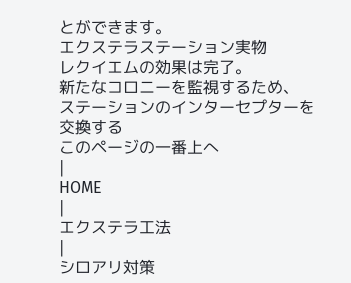とができます。
エクステラステーション実物
レクイエムの効果は完了。
新たなコロニーを監視するため、
ステーションのインターセプターを
交換する
このページの一番上へ
|
HOME
|
エクステラ工法
|
シロアリ対策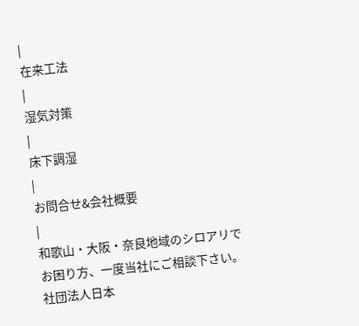|
在来工法
|
湿気対策
|
床下調湿
|
お問合せ&会社概要
|
和歌山・大阪・奈良地域のシロアリでお困り方、一度当社にご相談下さい。
社団法人日本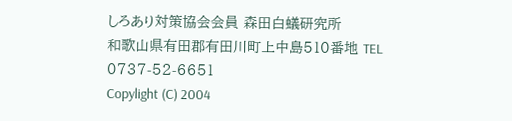しろあり対策協会会員 森田白蟻研究所
和歌山県有田郡有田川町上中島510番地 TEL 0737-52-6651
Copylight (C) 2004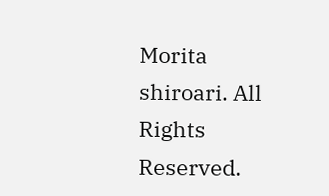Morita shiroari. All Rights Reserved.